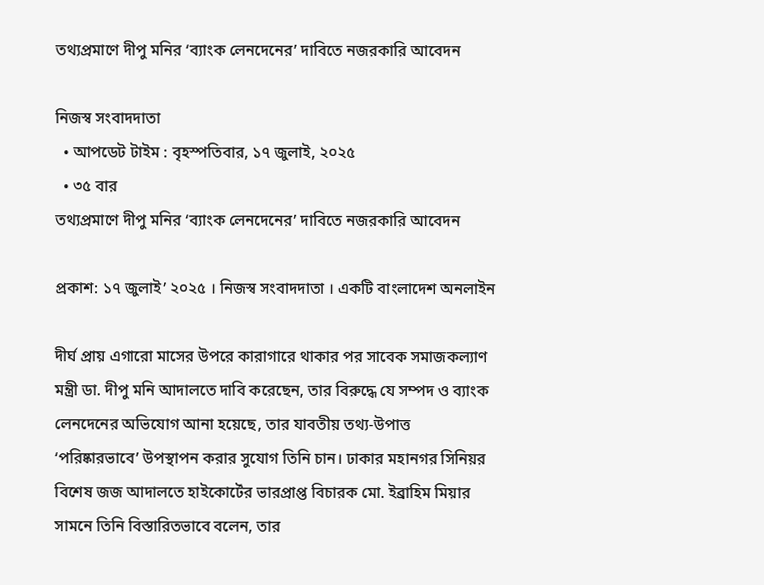তথ্যপ্রমাণে দীপু মনির ‘ব্যাংক লেনদেনের’ দাবিতে নজরকারি আবেদন

নিজস্ব সংবাদদাতা
  • আপডেট টাইম : বৃহস্পতিবার, ১৭ জুলাই, ২০২৫
  • ৩৫ বার
তথ্যপ্রমাণে দীপু মনির ‘ব্যাংক লেনদেনের’ দাবিতে নজরকারি আবেদন

প্রকাশ: ১৭ জুলাই’ ২০২৫ । নিজস্ব সংবাদদাতা । একটি বাংলাদেশ অনলাইন

দীর্ঘ প্রায় এগারো মাসের উপরে কারাগারে থাকার পর সাবেক সমাজকল্যাণ মন্ত্রী ডা. দীপু মনি আদালতে দাবি করেছেন, তার বিরুদ্ধে যে সম্পদ ও ব্যাংক লেনদেনের অভিযোগ আনা হয়েছে, তার যাবতীয় তথ্য-উপাত্ত ‘পরিষ্কারভাবে’ উপস্থাপন করার সুযোগ তিনি চান। ঢাকার মহানগর সিনিয়র বিশেষ জজ আদালতে হাইকোর্টের ভারপ্রাপ্ত বিচারক মো. ইব্রাহিম মিয়ার সামনে তিনি বিস্তারিতভাবে বলেন, তার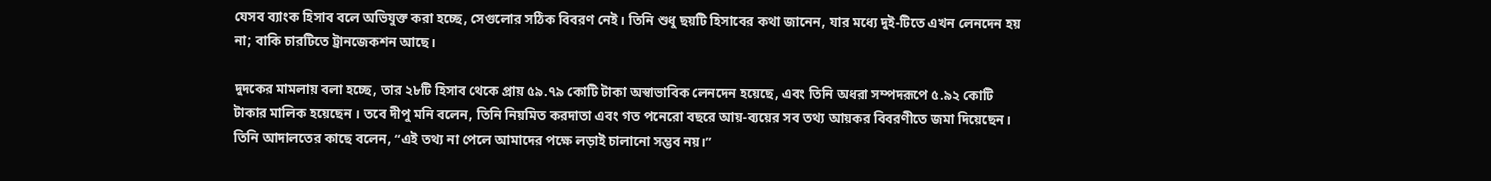যেসব ব্যাংক হিসাব বলে অভিযুক্ত করা হচ্ছে, সেগুলোর সঠিক বিবরণ নেই। তিনি শুধু ছয়টি হিসাবের কথা জানেন, যার মধ্যে দু‌ই-টিতে এখন লেনদেন হয় না; বাকি চারটিতে ট্রানজেকশন আছে।

দুদকের মামলায় বলা হচ্ছে, তার ২৮টি হিসাব থেকে প্রায় ৫৯.৭৯ কোটি টাকা অস্বাভাবিক লেনদেন হয়েছে, এবং তিনি অধরা সম্পদরূপে ৫.৯২ কোটি টাকার মালিক হয়েছেন । তবে দীপু মনি বলেন, তিনি নিয়মিত করদাতা এবং গত পনেরো বছরে আয়-ব্যয়ের সব তথ্য আয়কর বিবরণীতে জমা দিয়েছেন। তিনি আদালতের কাছে বলেন, “এই তথ্য না পেলে আমাদের পক্ষে লড়াই চালানো সম্ভব নয়।”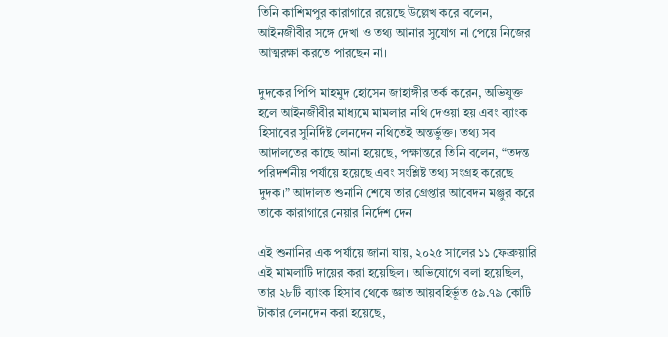তিনি কাশিমপুর কারাগারে রয়েছে উল্লেখ করে বলেন, আইনজীবীর সঙ্গে দেখা ও তথ্য আনার সুযোগ না পেয়ে নিজের আত্মরক্ষা করতে পারছেন না।

দুদকের পিপি মাহমুদ হোসেন জাহাঙ্গীর তর্ক করেন, অভিযুক্ত হলে আইনজীবীর মাধ্যমে মামলার নথি দেওয়া হয় এবং ব্যাংক হিসাবের সুনির্দিষ্ট লেনদেন নথিতেই অন্তর্ভুক্ত। তথ্য সব আদালতের কাছে আনা হয়েছে, পক্ষান্তরে তিনি বলেন, “তদন্ত পরিদর্শনীয় পর্যায়ে হয়েছে এবং সংশ্লিষ্ট তথ্য সংগ্রহ করেছে দুদক।” আদালত শুনানি শেষে তার গ্রেপ্তার আবেদন মঞ্জুর করে তাকে কারাগারে নেয়ার নির্দেশ দেন

এই শুনানির এক পর্যায়ে জানা যায়, ২০২৫ সালের ১১ ফেব্রুয়ারি এই মামলাটি দায়ের করা হয়েছিল। অভিযোগে বলা হয়েছিল, তার ২৮টি ব্যাংক হিসাব থেকে জ্ঞাত আয়বহির্ভূত ৫৯.৭৯ কোটি টাকার লেনদেন করা হয়েছে,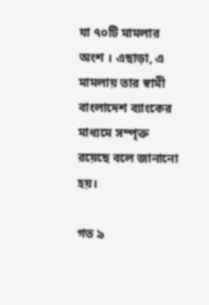যা ৭০টি মামলার অংশ । এছাড়া, এ মামলায় তার স্বামী বাংলাদেশ ব্যাংকের মাধ্যমে সম্পৃক্ত রয়েছে বলে জানানো হয়।

গত ৯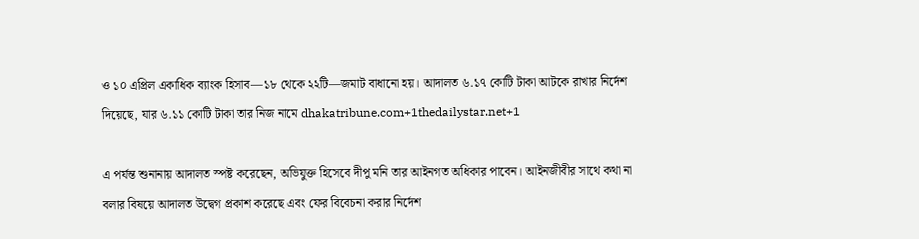ও ১০ এপ্রিল একাধিক ব্যাংক হিসাব—১৮ থেকে ২২টি—জমাট বাধানো হয়। আদালত ৬.১৭ কোটি টাকা আটকে রাখার নির্দেশ দিয়েছে, যার ৬.১১ কোটি টাকা তার নিজ নামে dhakatribune.com+1thedailystar.net+1

এ পর্যন্ত শুনানায় আদালত স্পষ্ট করেছেন, অভিযুক্ত হিসেবে দীপু মনি তার আইনগত অধিকার পাবেন। আইনজীবীর সাথে কথা না বলার বিষয়ে আদালত উদ্বেগ প্রকাশ করেছে এবং ফের বিবেচনা করার নির্দেশ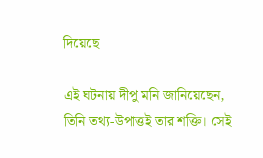দিয়েছে

এই ঘটনায় দীপু মনি জানিয়েছেন, তিনি তথ্য-উপাত্তই তার শক্তি। সেই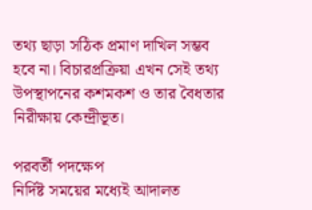তথ্য ছাড়া সঠিক প্রমাণ দাখিল সম্ভব হবে না। বিচারপ্রক্রিয়া এখন সেই তথ্য উপস্থাপনের কশমকশ ও তার বৈধতার নিরীক্ষায় কেন্দ্রীভূত।

পরবর্তী পদক্ষেপ
নির্দিষ্ট সময়ের মধ্যেই আদালত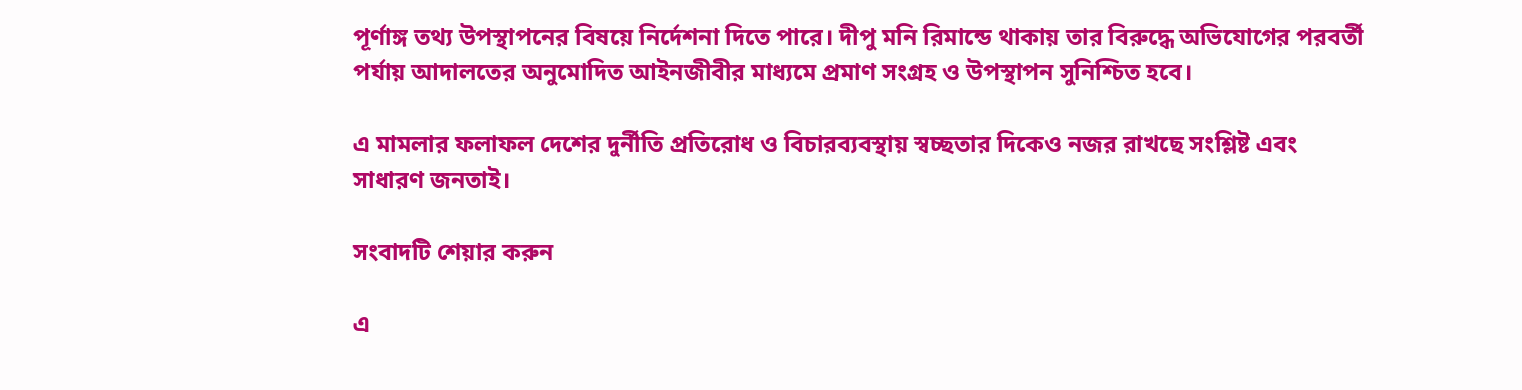পূর্ণাঙ্গ তথ্য উপস্থাপনের বিষয়ে নির্দেশনা দিতে পারে। দীপু মনি রিমান্ডে থাকায় তার বিরুদ্ধে অভিযোগের পরবর্তী পর্যায় আদালতের অনুমোদিত আইনজীবীর মাধ্যমে প্রমাণ সংগ্রহ ও উপস্থাপন সুনিশ্চিত হবে।

এ মামলার ফলাফল দেশের দুর্নীতি প্রতিরোধ ও বিচারব্যবস্থায় স্বচ্ছতার দিকেও নজর রাখছে সংশ্লিষ্ট এবং সাধারণ জনতাই।

সংবাদটি শেয়ার করুন

এ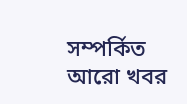সম্পর্কিত আরো খবর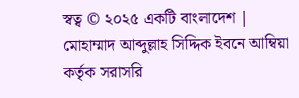স্বত্ব © ২০২৫ একটি বাংলাদেশ | মোহাম্মাদ আব্দুল্লাহ সিদ্দিক ইবনে আম্বিয়া কর্তৃক সরাসরি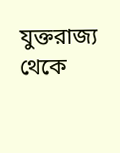যুক্তরাজ্য থেকে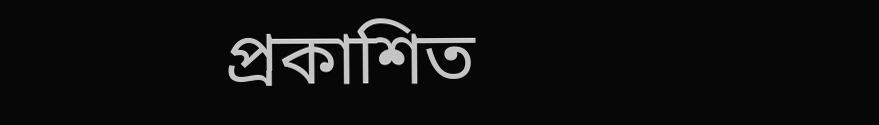প্রকাশিত